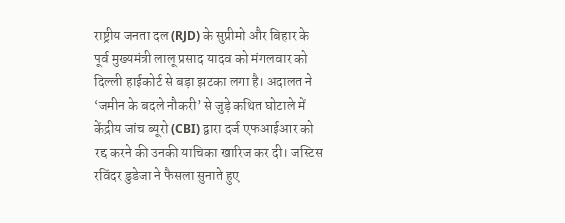राष्ट्रीय जनता दल (RJD) के सुप्रीमो और बिहार के पूर्व मुख्यमंत्री लालू प्रसाद यादव को मंगलवार को दिल्ली हाईकोर्ट से बड़ा झटका लगा है। अदालत ने ‘जमीन के बदले नौकरी’ से जुड़े कथित घोटाले में केंद्रीय जांच ब्यूरो (CBI) द्वारा दर्ज एफआईआर को रद्द करने की उनकी याचिका खारिज कर दी। जस्टिस रविंदर डुडेजा ने फैसला सुनाते हुए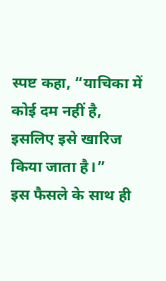स्पष्ट कहा, “याचिका में कोई दम नहीं है, इसलिए इसे खारिज किया जाता है।”
इस फैसले के साथ ही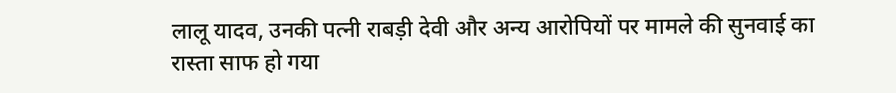लालू यादव, उनकी पत्नी राबड़ी देवी और अन्य आरोपियों पर मामले की सुनवाई का रास्ता साफ हो गया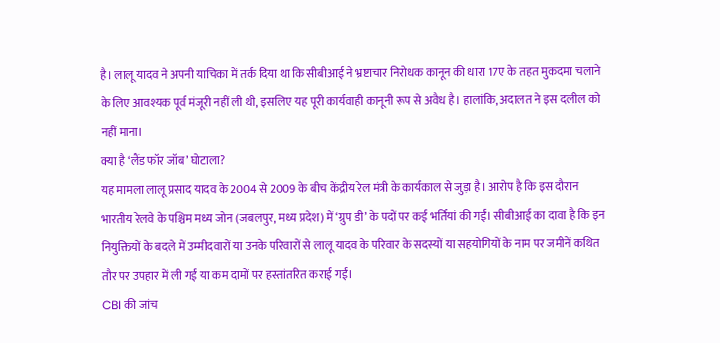है। लालू यादव ने अपनी याचिका में तर्क दिया था कि सीबीआई ने भ्रष्टाचार निरोधक कानून की धारा 17ए के तहत मुकदमा चलाने के लिए आवश्यक पूर्व मंजूरी नहीं ली थी, इसलिए यह पूरी कार्यवाही कानूनी रूप से अवैध है। हालांकि, अदालत ने इस दलील को नहीं माना।
क्या है ‘लैंड फॉर जॉब’ घोटाला?
यह मामला लालू प्रसाद यादव के 2004 से 2009 के बीच केंद्रीय रेल मंत्री के कार्यकाल से जुड़ा है। आरोप है कि इस दौरान भारतीय रेलवे के पश्चिम मध्य जोन (जबलपुर, मध्य प्रदेश) में ‘ग्रुप डी’ के पदों पर कई भर्तियां की गईं। सीबीआई का दावा है कि इन नियुक्तियों के बदले में उम्मीदवारों या उनके परिवारों से लालू यादव के परिवार के सदस्यों या सहयोगियों के नाम पर जमीनें कथित तौर पर उपहार में ली गईं या कम दामों पर हस्तांतरित कराई गईं।
CBI की जांच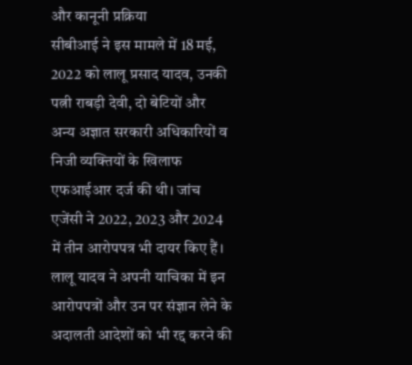और कानूनी प्रक्रिया
सीबीआई ने इस मामले में 18 मई, 2022 को लालू प्रसाद यादव, उनकी पत्नी राबड़ी देवी, दो बेटियों और अन्य अज्ञात सरकारी अधिकारियों व निजी व्यक्तियों के खिलाफ एफआईआर दर्ज की थी। जांच एजेंसी ने 2022, 2023 और 2024 में तीन आरोपपत्र भी दायर किए हैं। लालू यादव ने अपनी याचिका में इन आरोपपत्रों और उन पर संज्ञान लेने के अदालती आदेशों को भी रद्द करने की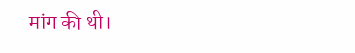मांग की थी।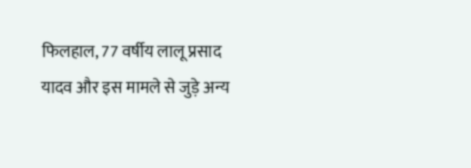फिलहाल, 77 वर्षीय लालू प्रसाद यादव और इस मामले से जुड़े अन्य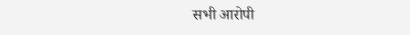सभी आरोपी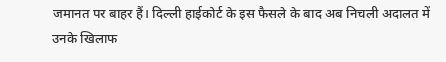जमानत पर बाहर हैं। दिल्ली हाईकोर्ट के इस फैसले के बाद अब निचली अदालत में उनके खिलाफ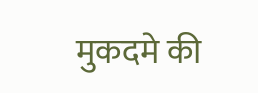मुकदमे की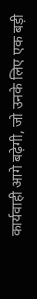कार्यवाही आगे बढ़ेगी, जो उनके लिए एक बड़ी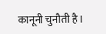कानूनी चुनौती है।